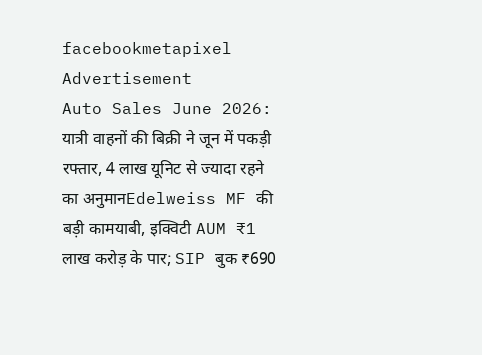facebookmetapixel
Advertisement
Auto Sales June 2026: यात्री वाहनों की बिक्री ने जून में पकड़ी रफ्तार, 4 लाख यूनिट से ज्यादा रहने का अनुमानEdelweiss MF की बड़ी कामयाबी, इक्विटी AUM ₹1 लाख करोड़ के पार; SIP बुक ₹690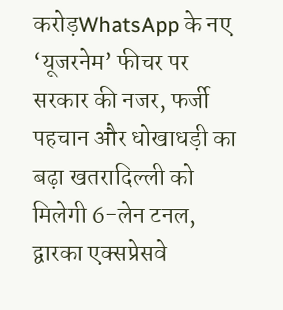करोड़WhatsApp के नए ‘यूजरनेम’ फीचर पर सरकार की नजर, फर्जी पहचान और धोखाधड़ी का बढ़ा खतरादिल्ली को मिलेगी 6-लेन टनल, द्वारका एक्सप्रेसवे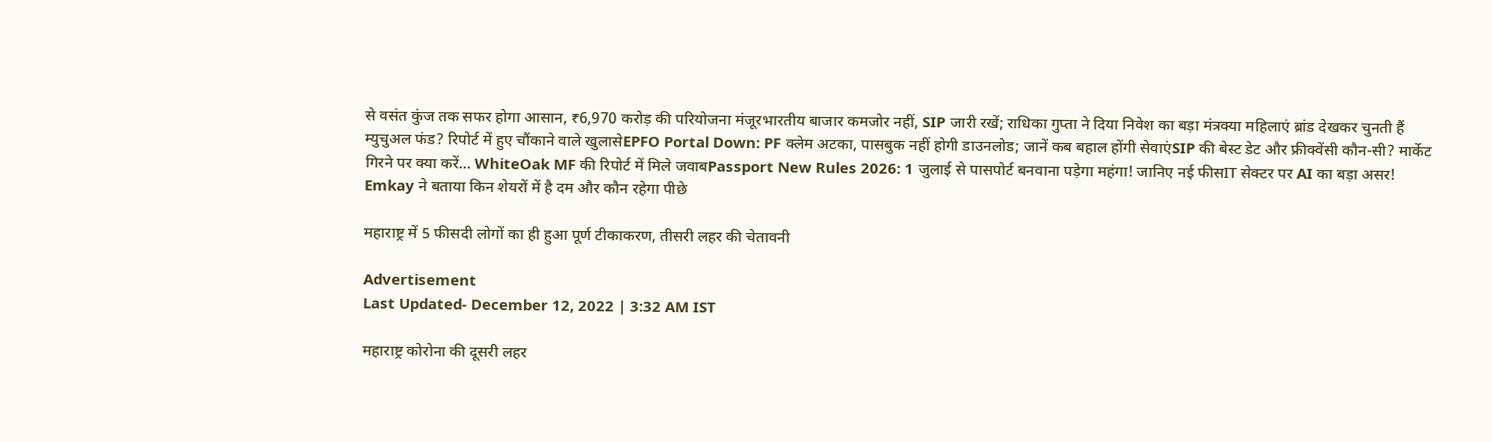से वसंत कुंज तक सफर होगा आसान, ₹6,970 करोड़ की परियोजना मंजूरभारतीय बाजार कमजोर नहीं, SIP जारी रखें; राधिका गुप्ता ने दिया निवेश का बड़ा मंत्रक्या महिलाएं ब्रांड देखकर चुनती हैं म्युचुअल फंड? रिपोर्ट में हुए चौंकाने वाले खुलासेEPFO Portal Down: PF क्लेम अटका, पासबुक नहीं होगी डाउनलोड; जानें कब बहाल होंगी सेवाएंSIP की बेस्ट डेट और फ्रीक्वेंसी कौन-सी? मार्केट गिरने पर क्या करें… WhiteOak MF की रिपोर्ट में मिले जवाबPassport New Rules 2026: 1 जुलाई से पासपोर्ट बनवाना पड़ेगा महंगा! जानिए नई फीसIT सेक्टर पर AI का बड़ा असर! Emkay ने बताया किन शेयरों में है दम और कौन रहेगा पीछे

महाराष्ट्र में 5 फीसदी लोगों का ही हुआ पूर्ण टीकाकरण, तीसरी लहर की चेतावनी

Advertisement
Last Updated- December 12, 2022 | 3:32 AM IST

महाराष्ट्र कोरोना की दूसरी लहर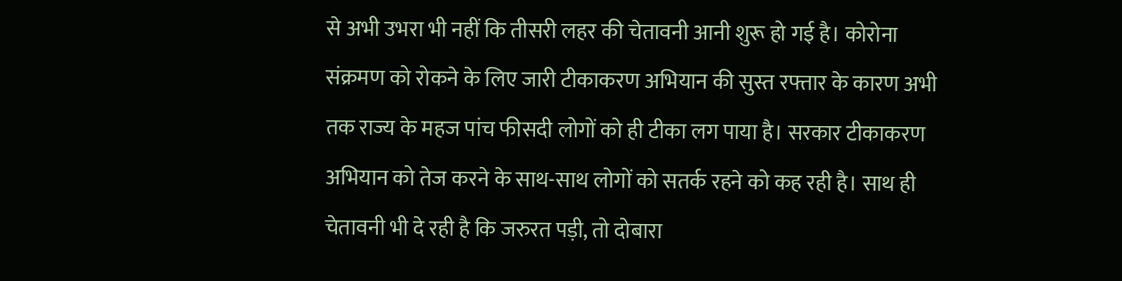से अभी उभरा भी नहीं कि तीसरी लहर की चेतावनी आनी शुरू हो गई है। कोरोना संक्रमण को रोकने के लिए जारी टीकाकरण अभियान की सुस्त रफ्तार के कारण अभी तक राज्य के महज पांच फीसदी लोगों को ही टीका लग पाया है। सरकार टीकाकरण अभियान को तेज करने के साथ-साथ लोगों को सतर्क रहने को कह रही है। साथ ही चेतावनी भी दे रही है कि जरुरत पड़ी, तो दोबारा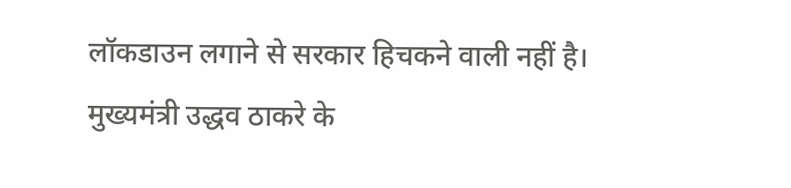लॉकडाउन लगाने से सरकार हिचकने वाली नहीं है।
मुख्‍यमंत्री उद्धव ठाकरे के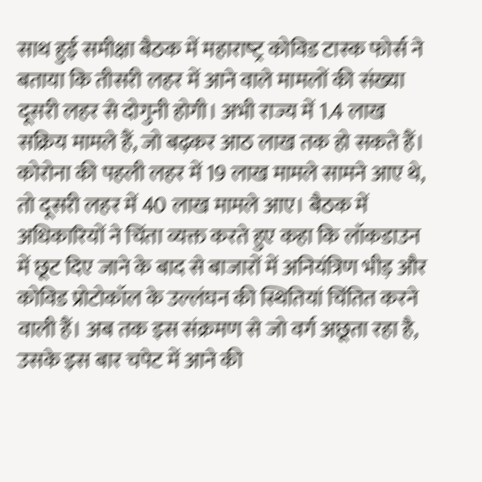साथ हुई समीक्षा बैठक में महाराष्‍ट्र कोविड टास्‍क फोर्स ने बताया कि तीसरी लहर में आने वाले मामलों की संख्‍या दूसरी लहर से दोगुनी होगी। अभी राज्‍य में 1.4 लाख सक्रिय मामले हैं, जो बढ़कर आठ लाख तक हो सकते हैं। कोरोना की पहली लहर में 19 लाख मामले सामने आए थे, तो दूसरी लहर में 40 लाख मामले आए। बैठक में अधिकारियों ने चिंता व्यक्त करते हुए कहा कि लॉकडाउन में छूट दिए जाने के बाद से बाजारों में अनियंत्रिण भीड़ और कोविड प्रोटोकॉल के उल्‍लंघन की स्थितियां चिंतित करने वाली हैं। अब तक इस संक्रमण से जो वर्ग अछूता रहा है, उसके इस बार चपेट में आने की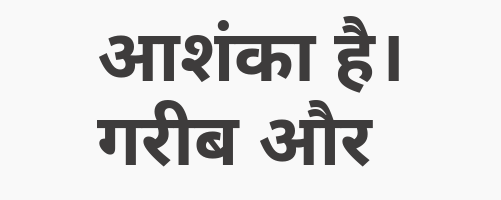आशंका है। गरीब और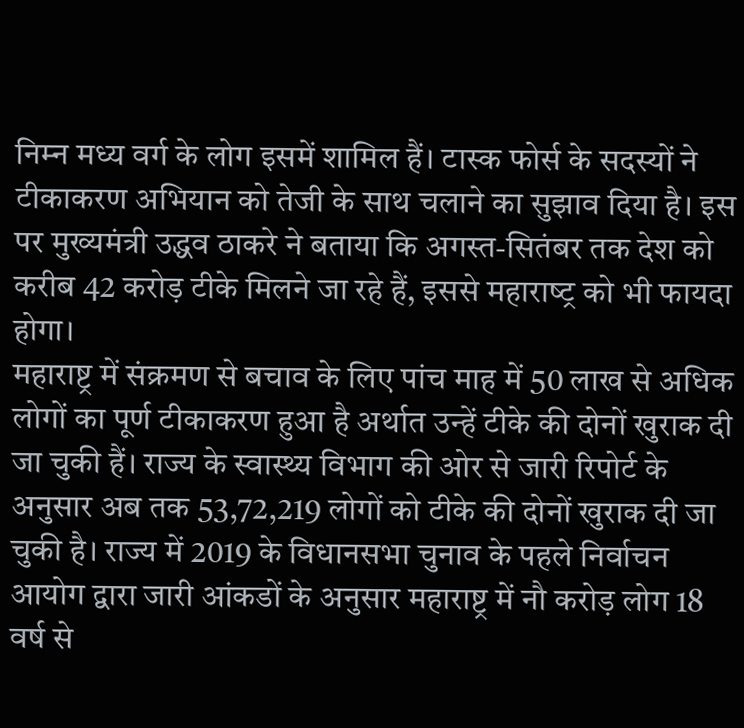निम्‍न मध्य वर्ग के लोग इसमें शामिल हैं। टास्‍क फोर्स के सदस्‍यों ने टीकाकरण अभियान को तेजी के साथ चलाने का सुझाव दिया है। इस पर मुख्‍यमंत्री उद्धव ठाकरे ने बताया कि अगस्‍त-सितंबर तक देश को करीब 42 करोड़ टीके मिलने जा रहे हैं, इससे महाराष्‍ट्र को भी फायदा होगा।
महाराष्ट्र में संक्रमण से बचाव के लिए पांच माह में 50 लाख से अधिक लोगों का पूर्ण टीकाकरण हुआ है अर्थात उन्हें टीके की दोनों खुराक दी जा चुकी हैं। राज्य के स्वास्थ्य विभाग की ओर से जारी रिपोर्ट के अनुसार अब तक 53,72,219 लोगों को टीके की दोनों खुराक दी जा चुकी है। राज्य में 2019 के विधानसभा चुनाव के पहले निर्वाचन आयोग द्वारा जारी आंकडों के अनुसार महाराष्ट्र में नौ करोड़ लोग 18 वर्ष से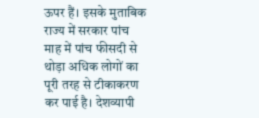ऊपर हैं। इसके मुताबिक राज्य में सरकार पांच माह में पांच फीसदी से थोड़ा अधिक लोगों का पूरी तरह से टीकाकरण कर पाई है। देशव्यापी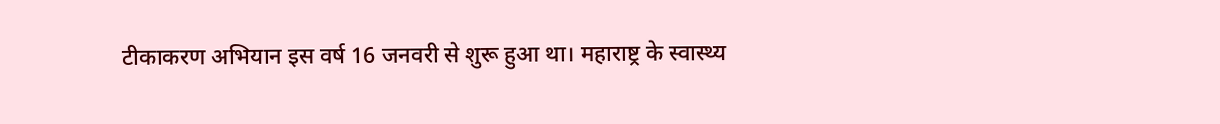टीकाकरण अभियान इस वर्ष 16 जनवरी से शुरू हुआ था। महाराष्ट्र के स्वास्थ्य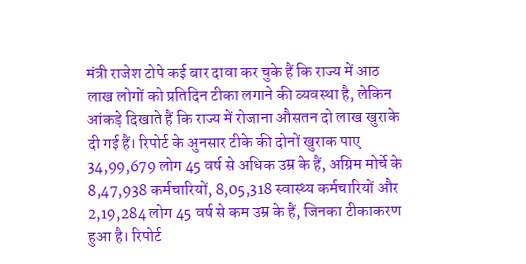मंत्री राजेश टोपे कई बार दावा कर चुके हैं कि राज्य में आठ लाख लोगों को प्रतिदिन टीका लगाने की व्यवस्था है, लेकिन आंकड़े दिखाते हैं कि राज्य में रोजाना औसतन दो लाख खुराके दी गई हैं। रिपोर्ट के अुनसार टीके की दोनों खुराक पाए 34,99,679 लोग 45 वर्ष से अधिक उम्र के हैं, अग्रिम मोर्चे के 8,47,938 कर्मचारियों, 8,05,318 स्वास्थ्य कर्मचारियों और 2,19,284 लोग 45 वर्ष से कम उम्र के हैं, जिनका टीकाकरण हुआ है। रिपोर्ट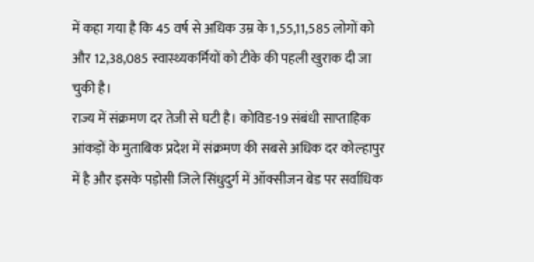में कहा गया है कि 45 वर्ष से अधिक उम्र के 1,55,11,585 लोगों को और 12,38,085 स्वास्थ्यकर्मियों को टीके की पहली खुराक दी जा चुकी है।
राज्य में संक्रमण दर तेजी से घटी है। कोविड-19 संबंधी साप्ताहिक आंकड़ों के मुताबिक प्रदेश में संक्रमण की सबसे अधिक दर कोल्हापुर में है और इसके पड़ोसी जिले सिंधुदुर्ग में ऑक्सीजन बेड पर सर्वाधिक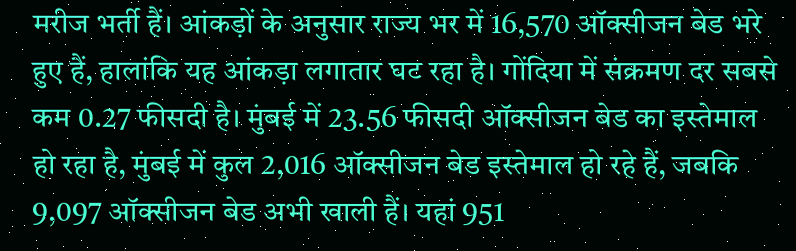मरीज भर्ती हैं। आंकड़ों के अनुसार राज्य भर में 16,570 ऑक्सीजन बेड भरे हुए हैं, हालांकि यह आंकड़ा लगातार घट रहा है। गोंदिया में संक्रमण दर सबसे कम 0.27 फीसदी है। मुंबई में 23.56 फीसदी ऑक्सीजन बेड का इस्तेमाल हो रहा है, मुंबई में कुल 2,016 ऑक्सीजन बेड इस्तेमाल हो रहे हैं, जबकि 9,097 ऑक्सीजन बेड अभी खाली हैं। यहां 951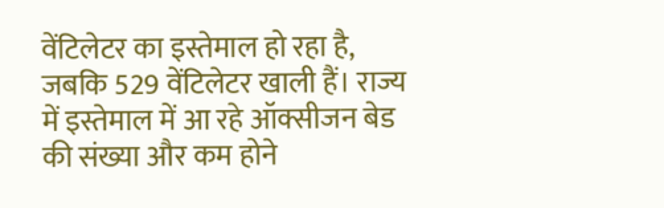वेंटिलेटर का इस्तेमाल हो रहा है, जबकि 529 वेंटिलेटर खाली हैं। राज्य में इस्तेमाल में आ रहे ऑक्सीजन बेड की संख्या और कम होने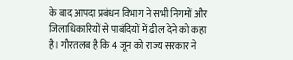के बाद आपदा प्रबंधन विभाग ने सभी निगमों और जिलाधिकारियों से पाबंदियों में ढील देने को कहा है। गौरतलब है कि 4 जून को राज्य सरकार ने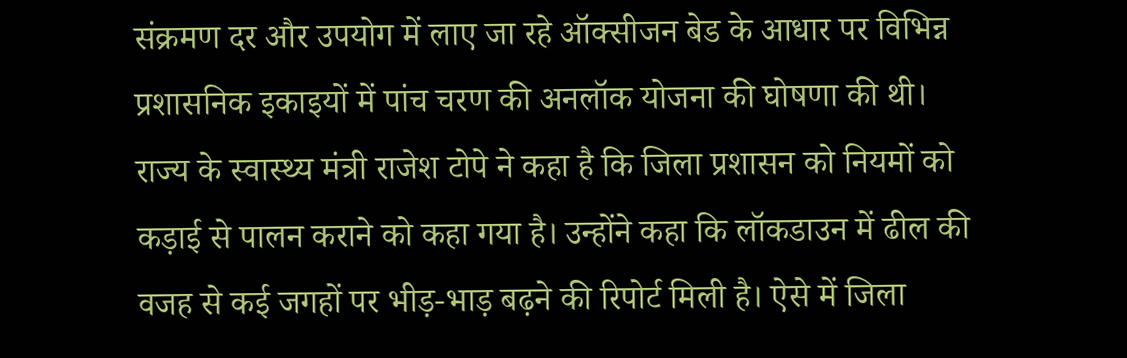संक्रमण दर और उपयोग में लाए जा रहे ऑक्सीजन बेड के आधार पर विभिन्न प्रशासनिक इकाइयों में पांच चरण की अनलॉक योजना की घोषणा की थी।
राज्य के स्वास्थ्य मंत्री राजेश टोपे ने कहा है कि जिला प्रशासन को नियमों को कड़ाई से पालन कराने को कहा गया है। उन्होंने कहा कि लॉकडाउन में ढील की वजह से कई जगहों पर भीड़-भाड़ बढ़ने की रिपोर्ट मिली है। ऐसे में जिला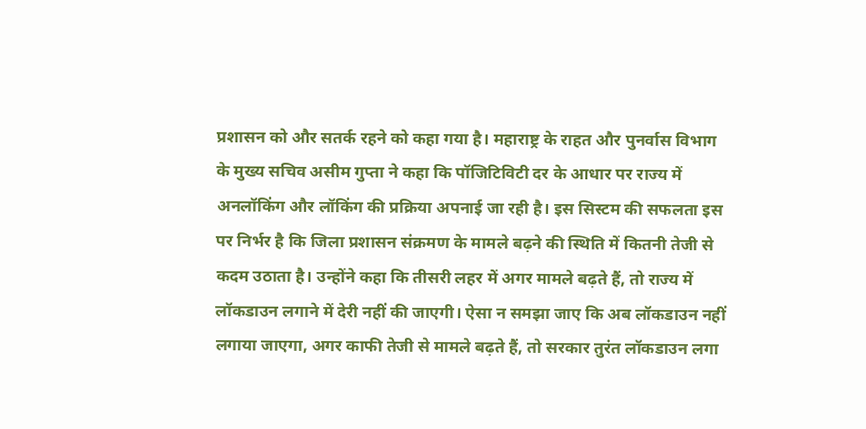प्रशासन को और सतर्क रहने को कहा गया है। महाराष्ट्र के राहत और पुनर्वास विभाग के मुख्य सचिव असीम गुप्ता ने कहा कि पॉजिटिविटी दर के आधार पर राज्य में अनलॉकिंग और लॉकिंग की प्रक्रिया अपनाई जा रही है। इस सिस्टम की सफलता इस पर निर्भर है कि जिला प्रशासन संक्रमण के मामले बढ़ने की स्थिति में कितनी तेजी से कदम उठाता है। उन्होंने कहा कि तीसरी लहर में अगर मामले बढ़ते हैं, तो राज्य में लॉकडाउन लगाने में देरी नहीं की जाएगी। ऐसा न समझा जाए कि अब लॉकडाउन नहीं लगाया जाएगा, अगर काफी तेजी से मामले बढ़ते हैं, तो सरकार तुरंत लॉकडाउन लगा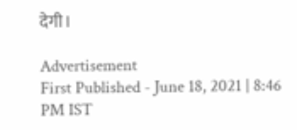देगी।

Advertisement
First Published - June 18, 2021 | 8:46 PM IST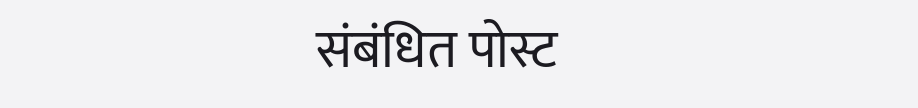संबंधित पोस्ट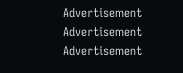Advertisement
Advertisement
Advertisement